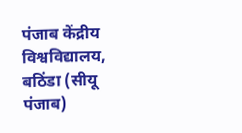पंजाब केंद्रीय विश्वविद्यालय, बठिंडा (सीयू पंजाब)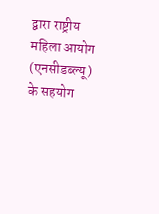द्वारा राष्ट्रीय महिला आयोग (एनसीडब्ल्यू) के सहयोग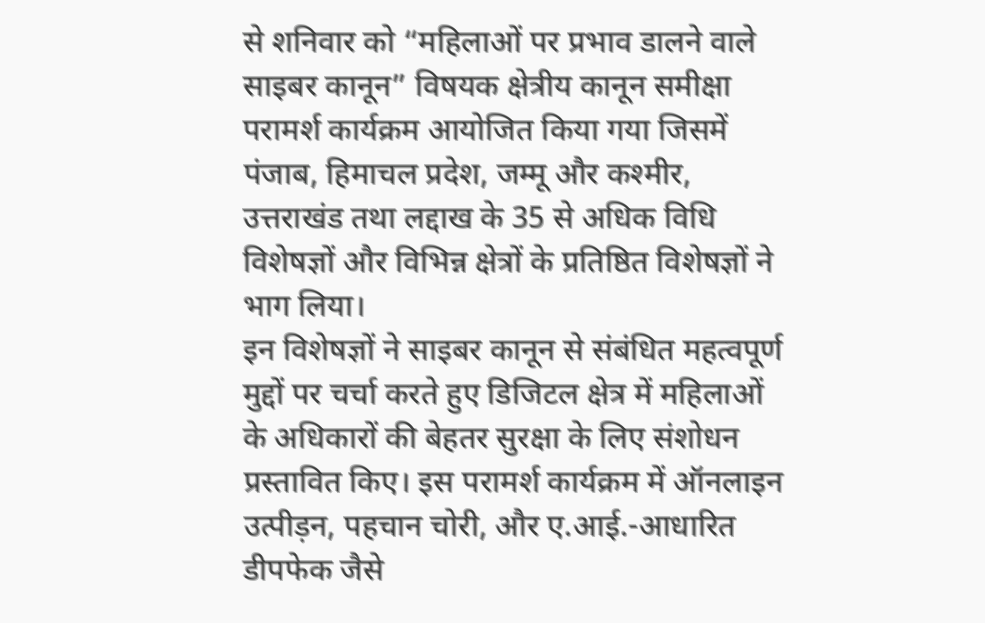से शनिवार को “महिलाओं पर प्रभाव डालने वाले साइबर कानून” विषयक क्षेत्रीय कानून समीक्षा परामर्श कार्यक्रम आयोजित किया गया जिसमें पंजाब, हिमाचल प्रदेश, जम्मू और कश्मीर, उत्तराखंड तथा लद्दाख के 35 से अधिक विधि विशेषज्ञों और विभिन्न क्षेत्रों के प्रतिष्ठित विशेषज्ञों ने भाग लिया।
इन विशेषज्ञों ने साइबर कानून से संबंधित महत्वपूर्ण मुद्दों पर चर्चा करते हुए डिजिटल क्षेत्र में महिलाओं के अधिकारों की बेहतर सुरक्षा के लिए संशोधन प्रस्तावित किए। इस परामर्श कार्यक्रम में ऑनलाइन उत्पीड़न, पहचान चोरी, और ए.आई.-आधारित डीपफेक जैसे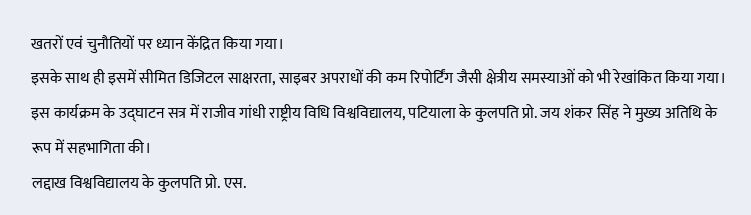खतरों एवं चुनौतियों पर ध्यान केंद्रित किया गया।
इसके साथ ही इसमें सीमित डिजिटल साक्षरता, साइबर अपराधों की कम रिपोर्टिंग जैसी क्षेत्रीय समस्याओं को भी रेखांकित किया गया। इस कार्यक्रम के उद्घाटन सत्र में राजीव गांधी राष्ट्रीय विधि विश्वविद्यालय, पटियाला के कुलपति प्रो. जय शंकर सिंह ने मुख्य अतिथि के रूप में सहभागिता की।
लद्दाख विश्वविद्यालय के कुलपति प्रो. एस.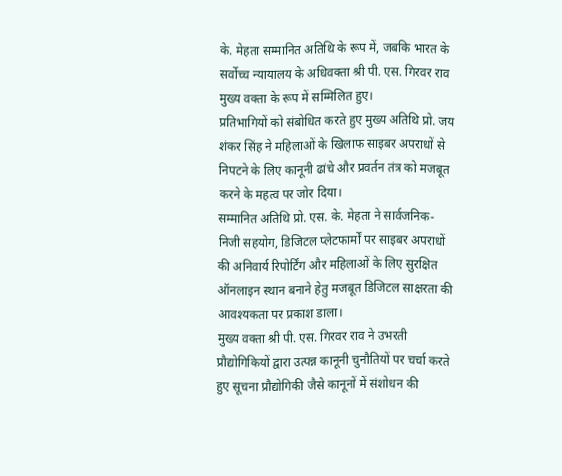के. मेहता सम्मानित अतिथि के रूप में, जबकि भारत के सर्वोच्च न्यायालय के अधिवक्ता श्री पी. एस. गिरवर राव मुख्य वक्ता के रूप में सम्मिलित हुए।
प्रतिभागियों को संबोधित करते हुए मुख्य अतिथि प्रो. जय शंकर सिंह ने महिलाओं के खिलाफ साइबर अपराधों से निपटने के लिए कानूनी ढांचे और प्रवर्तन तंत्र को मजबूत करने के महत्व पर जोर दिया।
सम्मानित अतिथि प्रो. एस. के. मेहता ने सार्वजनिक-निजी सहयोग, डिजिटल प्लेटफार्मों पर साइबर अपराधों की अनिवार्य रिपोर्टिंग और महिलाओं के लिए सुरक्षित ऑनलाइन स्थान बनाने हेतु मजबूत डिजिटल साक्षरता की आवश्यकता पर प्रकाश डाला।
मुख्य वक्ता श्री पी. एस. गिरवर राव ने उभरती प्रौद्योगिकियों द्वारा उत्पन्न कानूनी चुनौतियों पर चर्चा करते हुए सूचना प्रौद्योगिकी जैसे कानूनों में संशोधन की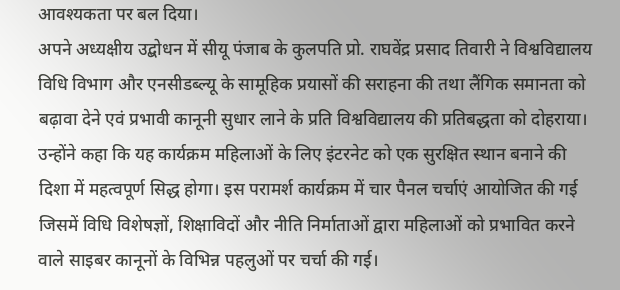आवश्यकता पर बल दिया।
अपने अध्यक्षीय उद्बोधन में सीयू पंजाब के कुलपति प्रो. राघवेंद्र प्रसाद तिवारी ने विश्वविद्यालय विधि विभाग और एनसीडब्ल्यू के सामूहिक प्रयासों की सराहना की तथा लैंगिक समानता को बढ़ावा देने एवं प्रभावी कानूनी सुधार लाने के प्रति विश्वविद्यालय की प्रतिबद्धता को दोहराया।
उन्होंने कहा कि यह कार्यक्रम महिलाओं के लिए इंटरनेट को एक सुरक्षित स्थान बनाने की दिशा में महत्वपूर्ण सिद्ध होगा। इस परामर्श कार्यक्रम में चार पैनल चर्चाएं आयोजित की गई जिसमें विधि विशेषज्ञों, शिक्षाविदों और नीति निर्माताओं द्वारा महिलाओं को प्रभावित करने वाले साइबर कानूनों के विभिन्न पहलुओं पर चर्चा की गई।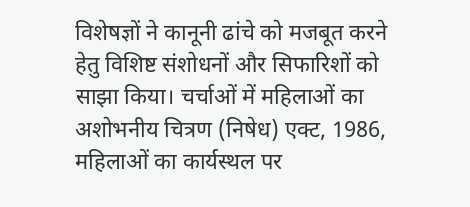विशेषज्ञों ने कानूनी ढांचे को मजबूत करने हेतु विशिष्ट संशोधनों और सिफारिशों को साझा किया। चर्चाओं में महिलाओं का अशोभनीय चित्रण (निषेध) एक्ट, 1986, महिलाओं का कार्यस्थल पर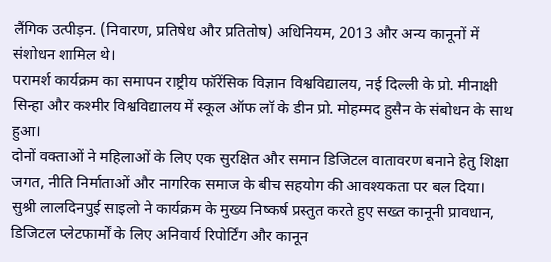लैंगिक उत्पीड़न. (निवारण, प्रतिषेध और प्रतितोष) अधिनियम, 2013 और अन्य कानूनों में संशोधन शामिल थे।
परामर्श कार्यक्रम का समापन राष्ट्रीय फॉरेंसिक विज्ञान विश्वविद्यालय, नई दिल्ली के प्रो. मीनाक्षी सिन्हा और कश्मीर विश्वविद्यालय में स्कूल ऑफ लॉ के डीन प्रो. मोहम्मद हुसैन के संबोधन के साथ हुआ।
दोनों वक्ताओं ने महिलाओं के लिए एक सुरक्षित और समान डिजिटल वातावरण बनाने हेतु शिक्षा जगत, नीति निर्माताओं और नागरिक समाज के बीच सहयोग की आवश्यकता पर बल दिया।
सुश्री लालदिनपुई साइलो ने कार्यक्रम के मुख्य निष्कर्ष प्रस्तुत करते हुए सख्त कानूनी प्रावधान, डिजिटल प्लेटफार्मों के लिए अनिवार्य रिपोर्टिंग और कानून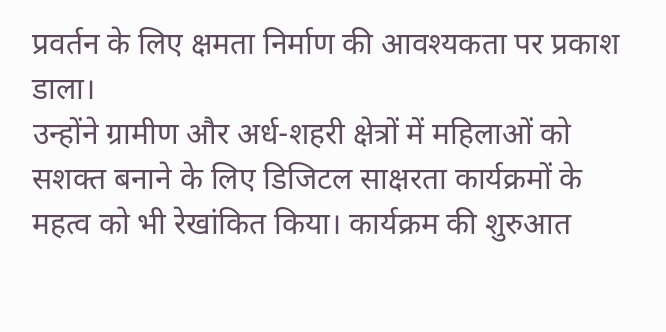प्रवर्तन के लिए क्षमता निर्माण की आवश्यकता पर प्रकाश डाला।
उन्होंने ग्रामीण और अर्ध-शहरी क्षेत्रों में महिलाओं को सशक्त बनाने के लिए डिजिटल साक्षरता कार्यक्रमों के महत्व को भी रेखांकित किया। कार्यक्रम की शुरुआत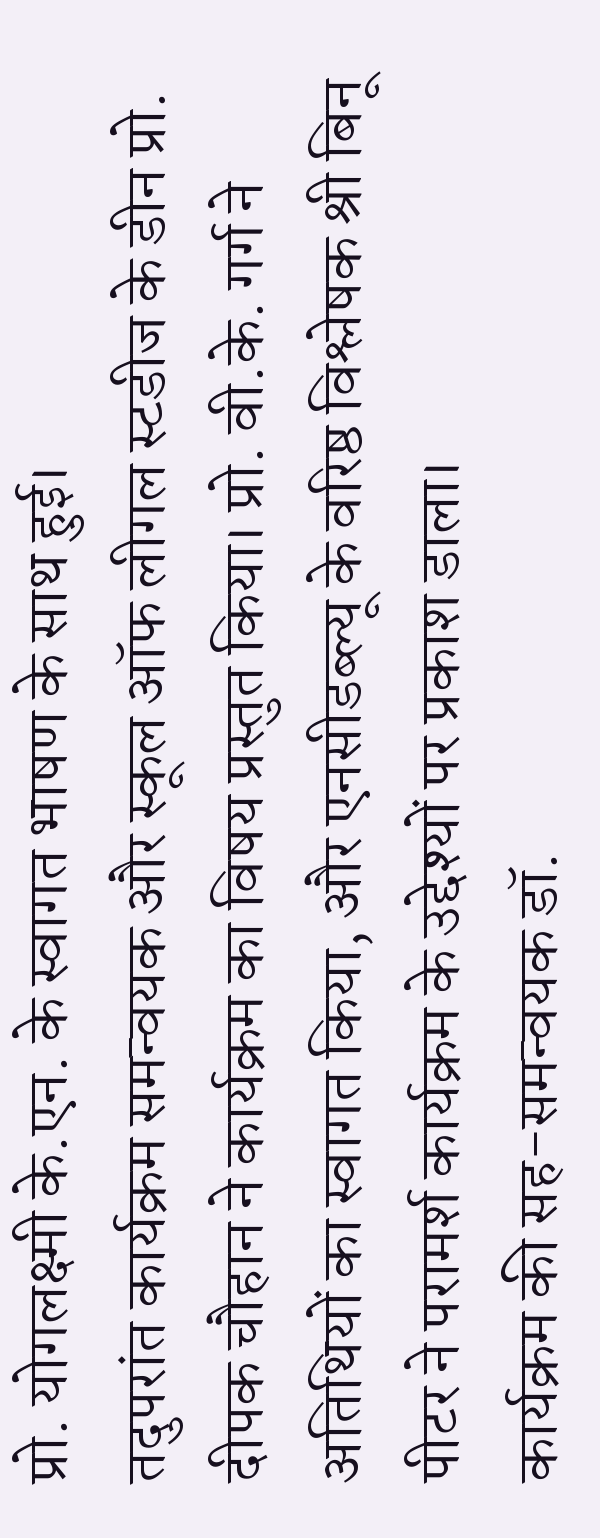प्रो. योगलक्ष्मी के.एन. के स्वागत भाषण के साथ हुई।
तदुपरांत कार्यक्रम समन्वयक और स्कूल ऑफ लीगल स्टडीज के डीन प्रो. दीपक चौहान ने कार्यक्रम का विषय प्रस्तुत किया। प्रो. वी.के. गर्ग ने अतिथियों का स्वागत किया, और एनसीडब्ल्यू के वरिष्ठ विश्लेषक श्री बिनू पीटर ने परामर्श कार्यक्रम के उद्देश्यों पर प्रकाश डाला।
कार्यक्रम की सह-समन्वयक डॉ.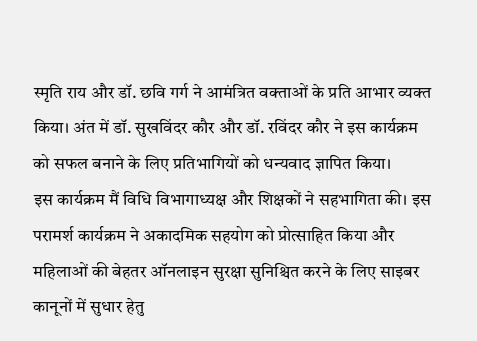स्मृति राय और डॉ. छवि गर्ग ने आमंत्रित वक्ताओं के प्रति आभार व्यक्त किया। अंत में डॉ. सुखविंदर कौर और डॉ. रविंदर कौर ने इस कार्यक्रम को सफल बनाने के लिए प्रतिभागियों को धन्यवाद ज्ञापित किया।
इस कार्यक्रम मैं विधि विभागाध्यक्ष और शिक्षकों ने सहभागिता की। इस परामर्श कार्यक्रम ने अकादमिक सहयोग को प्रोत्साहित किया और महिलाओं की बेहतर ऑनलाइन सुरक्षा सुनिश्चित करने के लिए साइबर कानूनों में सुधार हेतु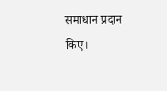समाधान प्रदान किए।